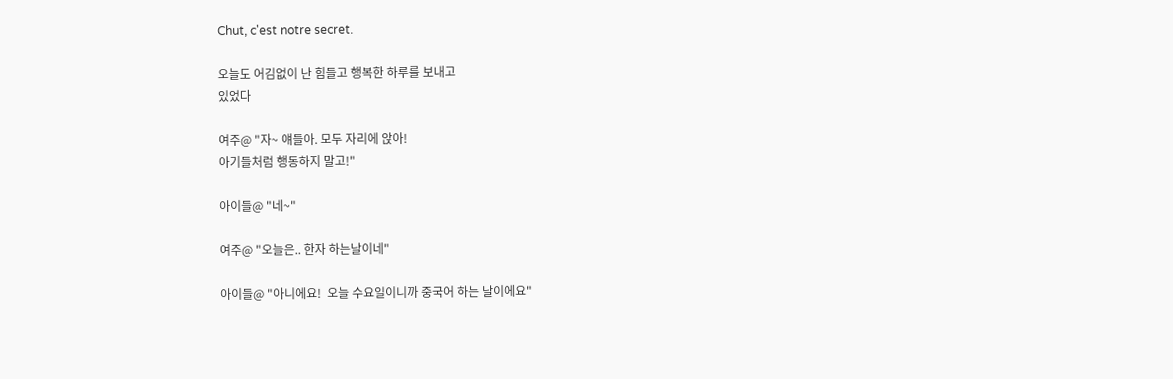Chut, c'est notre secret.

오늘도 어김없이 난 힘들고 행복한 하루를 보내고
있었다

여주@ "자~ 얘들아. 모두 자리에 앉아!
아기들처럼 행동하지 말고!"

아이들@ "네~"

여주@ "오늘은.. 한자 하는날이네"

아이들@ "아니에요!  오늘 수요일이니까 중국어 하는 날이에요"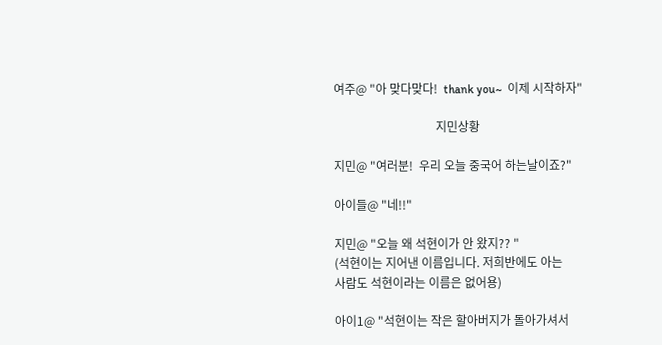여주@ "아 맞다맞다!  thank you~  이제 시작하자"

                                  지민상황

지민@ "여러분!  우리 오늘 중국어 하는날이죠?"

아이들@ "네!!"

지민@ "오늘 왜 석현이가 안 왔지?? "
(석현이는 지어낸 이름입니다. 저희반에도 아는
사람도 석현이라는 이름은 없어용)

아이1@ "석현이는 작은 할아버지가 돌아가셔서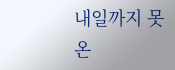내일까지 못 온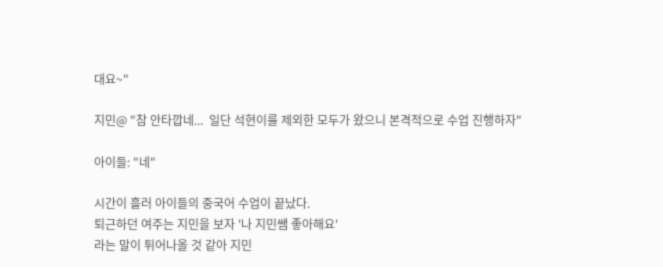대요~"

지민@ "참 안타깝네...  일단 석현이를 제외한 모두가 왔으니 본격적으로 수업 진행하자"

아이들: "네"

시간이 흘러 아이들의 중국어 수업이 끝났다.
퇴근하던 여주는 지민을 보자 '나 지민쌤 좋아해요'
라는 말이 튀어나올 것 같아 지민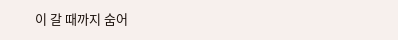이 갈 때까지 숨어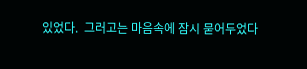있었다.  그러고는 마음속에 잠시 묻어두었다